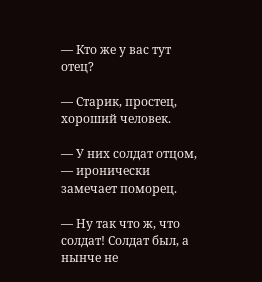— Кто же у вас тут отец?

— Старик, простец, хороший человек.

— У них солдат отцом, — иронически замечает поморец.

— Ну так что ж, что солдат! Солдат был, а нынче не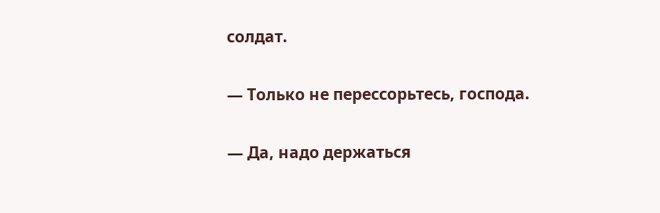солдат.

— Только не перессорьтесь, господа.

— Да, надо держаться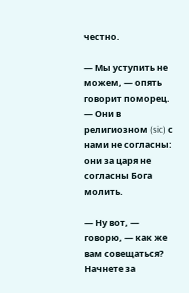честно.

— Мы уступить не можем, — опять говорит поморец. — Они в религиозном (sic) с нами не согласны: они за царя не согласны Бога молить.

— Ну вот, — говорю, — как же вам совещаться? Начнете за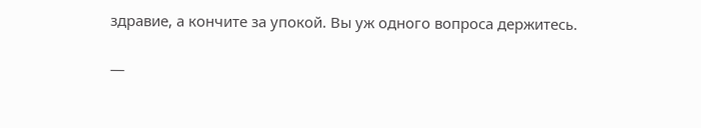здравие, а кончите за упокой. Вы уж одного вопроса держитесь.

—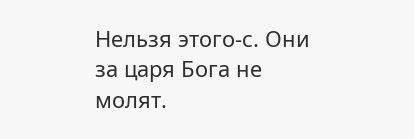Нельзя этого-с. Они за царя Бога не молят.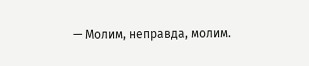— Молим, неправда, молим.